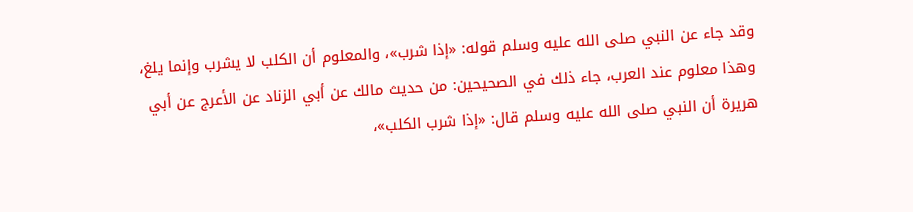وقد جاء عن النبي صلى الله عليه وسلم قوله: «إذا شرب»، والمعلوم أن الكلب لا يشرب وإنما يلغ، وهذا معلوم عند العرب، جاء ذلك في الصحيحين: من حديث مالك عن أبي الزناد عن الأعرج عن أبي هريرة أن النبي صلى الله عليه وسلم قال: «إذا شرب الكلب»،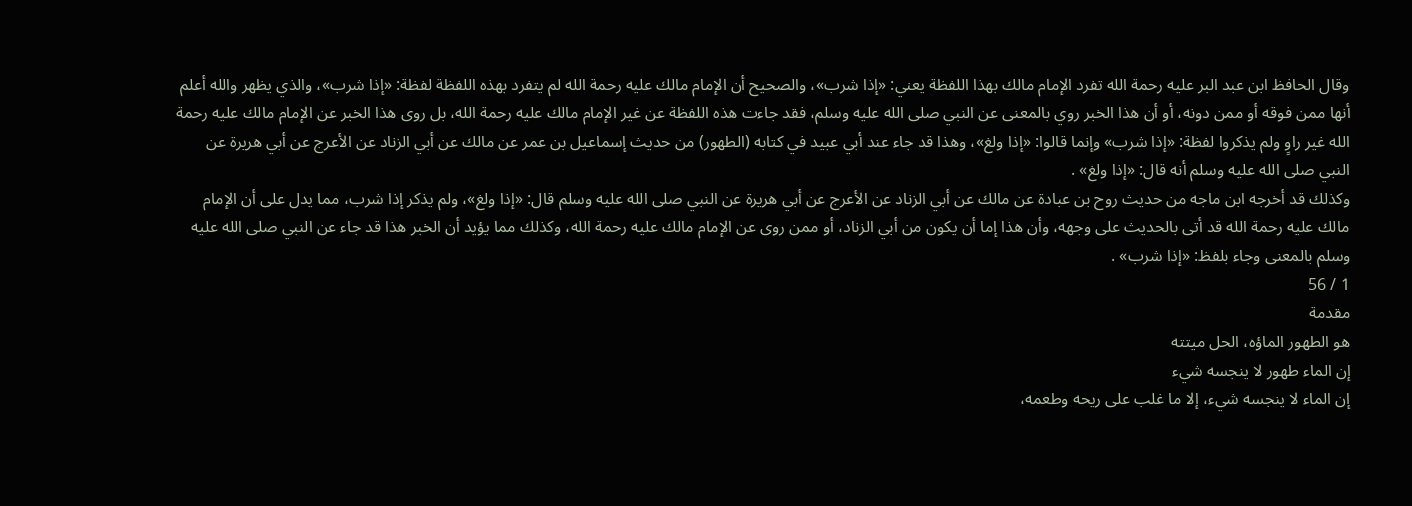وقال الحافظ ابن عبد البر عليه رحمة الله تفرد الإمام مالك بهذا اللفظة يعني: «إذا شرب»، والصحيح أن الإمام مالك عليه رحمة الله لم يتفرد بهذه اللفظة لفظة: «إذا شرب»، والذي يظهر والله أعلم أنها ممن فوقه أو ممن دونه، أو أن هذا الخبر روي بالمعنى عن النبي صلى الله عليه وسلم، فقد جاءت هذه اللفظة عن غير الإمام مالك عليه رحمة الله، بل روى هذا الخبر عن الإمام مالك عليه رحمة الله غير راوٍ ولم يذكروا لفظة: «إذا شرب» وإنما قالوا: «إذا ولغ»، وهذا قد جاء عند أبي عبيد في كتابه (الطهور) من حديث إسماعيل بن عمر عن مالك عن أبي الزناد عن الأعرج عن أبي هريرة عن النبي صلى الله عليه وسلم أنه قال: «إذا ولغ» .
وكذلك قد أخرجه ابن ماجه من حديث روح بن عبادة عن مالك عن أبي الزناد عن الأعرج عن أبي هريرة عن النبي صلى الله عليه وسلم قال: «إذا ولغ»، ولم يذكر إذا شرب، مما يدل على أن الإمام مالك عليه رحمة الله قد أتى بالحديث على وجهه، وأن هذا إما أن يكون من أبي الزناد، أو ممن روى عن الإمام مالك عليه رحمة الله، وكذلك مما يؤيد أن الخبر هذا قد جاء عن النبي صلى الله عليه وسلم بالمعنى وجاء بلفظ: «إذا شرب» .
1 / 56
مقدمة
هو الطهور الماؤه، الحل ميتته
إن الماء طهور لا ينجسه شيء
إن الماء لا ينجسه شيء، إلا ما غلب على ريحه وطعمه،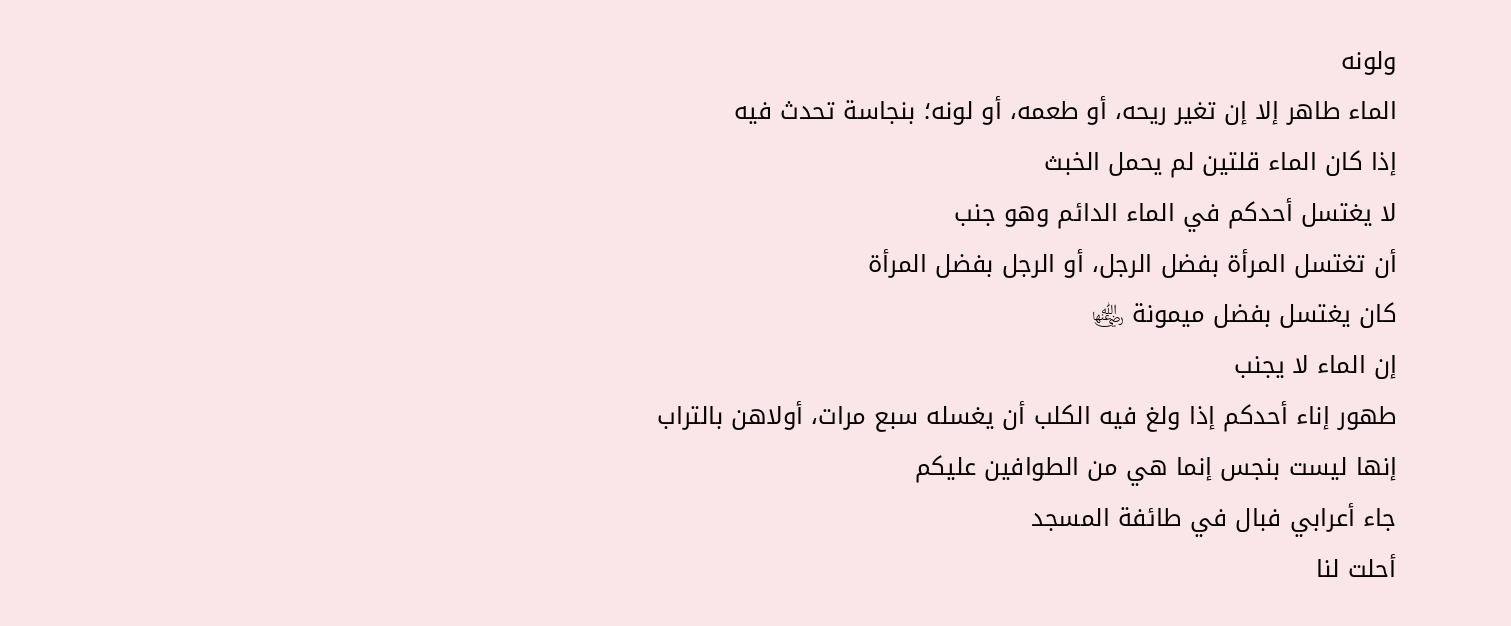ولونه
الماء طاهر إلا إن تغير ريحه، أو طعمه، أو لونه؛ بنجاسة تحدث فيه
إذا كان الماء قلتين لم يحمل الخبث
لا يغتسل أحدكم في الماء الدائم وهو جنب
أن تغتسل المرأة بفضل الرجل، أو الرجل بفضل المرأة
كان يغتسل بفضل ميمونة ﵂
إن الماء لا يجنب
طهور إناء أحدكم إذا ولغ فيه الكلب أن يغسله سبع مرات، أولاهن بالتراب
إنها ليست بنجس إنما هي من الطوافين عليكم
جاء أعرابي فبال في طائفة المسجد
أحلت لنا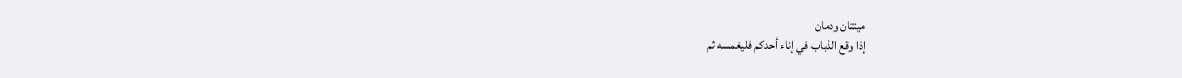ميتتان ودمان
إذا وقع الذباب في إناء أحدكم فليغمسه ثم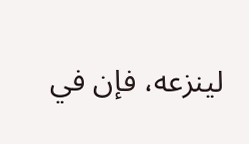لينزعه، فإن في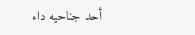أحد جناحيه داء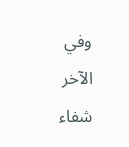وفي الآخر شفاء